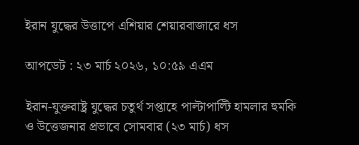ইরান যুদ্ধের উত্তাপে এশিয়ার শেয়ারবাজারে ধস

আপডেট : ২৩ মার্চ ২০২৬, ১০:৫৯ এএম

ইরান-যুক্তরাষ্ট্র যুদ্ধের চতুর্থ সপ্তাহে পাল্টাপাল্টি হামলার হুমকি ও উত্তেজনার প্রভাবে সোমবার (২৩ মার্চ) ধস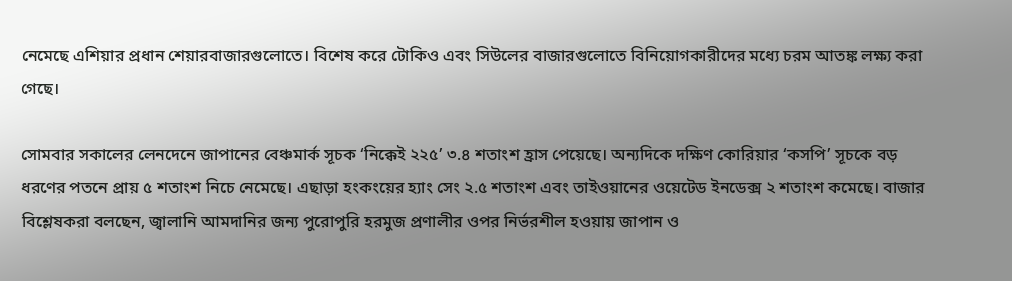নেমেছে এশিয়ার প্রধান শেয়ারবাজারগুলোতে। বিশেষ করে টোকিও এবং সিউলের বাজারগুলোতে বিনিয়োগকারীদের মধ্যে চরম আতঙ্ক লক্ষ্য করা গেছে।

সোমবার সকালের লেনদেনে জাপানের বেঞ্চমার্ক সূচক ‘নিক্কেই ২২৫’ ৩.৪ শতাংশ হ্রাস পেয়েছে। অন্যদিকে দক্ষিণ কোরিয়ার ‘কসপি’ সূচকে বড় ধরণের পতনে প্রায় ৫ শতাংশ নিচে নেমেছে। এছাড়া হংকংয়ের হ্যাং সেং ২.৫ শতাংশ এবং তাইওয়ানের ওয়েটেড ইনডেক্স ২ শতাংশ কমেছে। বাজার বিশ্লেষকরা বলছেন, জ্বালানি আমদানির জন্য পুরোপুরি হরমুজ প্রণালীর ওপর নির্ভরশীল হওয়ায় জাপান ও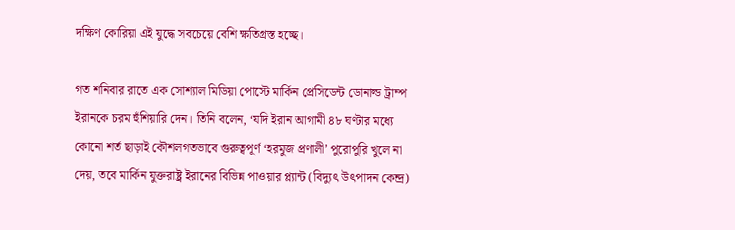দক্ষিণ কোরিয়া এই যুদ্ধে সবচেয়ে বেশি ক্ষতিগ্রস্ত হচ্ছে।

গত শনিবার রাতে এক সোশ্যাল মিডিয়া পোস্টে মার্কিন প্রেসিডেন্ট ডোনাল্ড ট্রাম্প ইরানকে চরম হুঁশিয়ারি দেন। তিনি বলেন, ‘যদি ইরান আগামী ৪৮ ঘণ্টার মধ্যে কোনো শর্ত ছাড়াই কৌশলগতভাবে গুরুত্বপূর্ণ ‘হরমুজ প্রণালী’ পুরোপুরি খুলে না দেয়, তবে মার্কিন যুক্তরাষ্ট্র ইরানের বিভিন্ন পাওয়ার প্ল্যান্ট (বিদ্যুৎ উৎপাদন কেন্দ্র)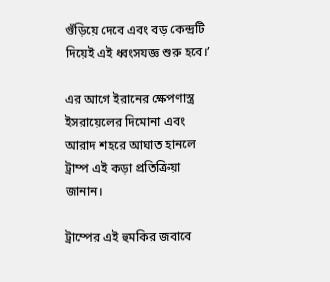গুঁড়িয়ে দেবে এবং বড় কেন্দ্রটি দিয়েই এই ধ্বংসযজ্ঞ শুরু হবে।’

এর আগে ইরানের ক্ষেপণাস্ত্র ইসরায়েলের দিমোনা এবং আরাদ শহরে আঘাত হানলে ট্রাম্প এই কড়া প্রতিক্রিয়া জানান।

ট্রাম্পের এই হুমকির জবাবে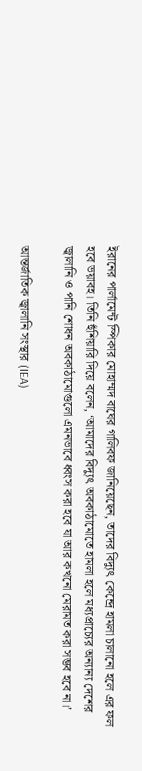ইরানের পার্লামেন্ট স্পিকার মোহাম্মদ বাঘের গালিবফ জানিয়েছেন, তাদের বিদ্যুৎ কেন্দ্রে হামলা চালানো হলে এর ফল হবে ভয়াবহ। তিনি হুঁশিয়ারি দিয়ে বলেন, ‘আমাদের বিদ্যুৎ অবকাঠামোতে হামলা হলে মধ্যপ্রাচ্যের অন্যান্য দেশের জ্বালানি ও পানি শোধন অবকাঠামোগুলো এমনভাবে ধ্বংস করা হবে যা আর কখনো মেরামত করা সম্ভব হবে না।’

আন্তর্জাতিক জ্বালানি সংস্থার (IEA)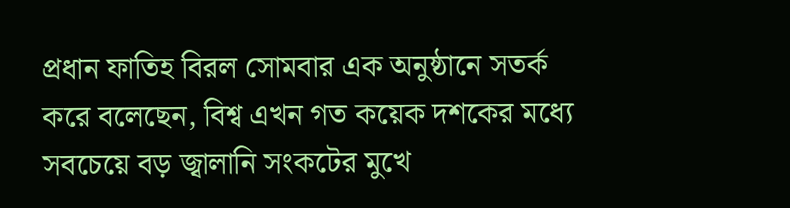প্রধান ফাতিহ বিরল সোমবার এক অনুষ্ঠানে সতর্ক করে বলেছেন, বিশ্ব এখন গত কয়েক দশকের মধ্যে সবচেয়ে বড় জ্বালানি সংকটের মুখে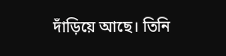দাঁড়িয়ে আছে। তিনি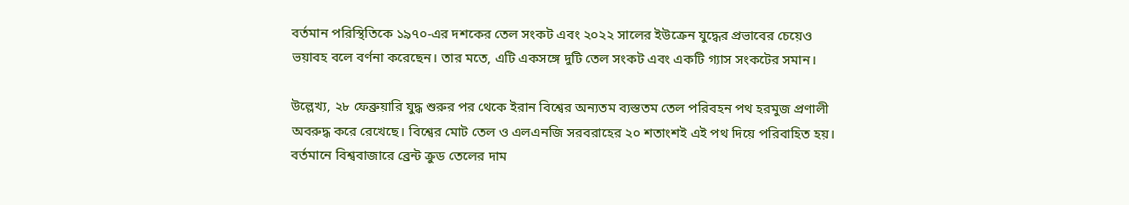বর্তমান পরিস্থিতিকে ১৯৭০-এর দশকের তেল সংকট এবং ২০২২ সালের ইউক্রেন যুদ্ধের প্রভাবের চেয়েও ভয়াবহ বলে বর্ণনা করেছেন। তার মতে, এটি একসঙ্গে দুটি তেল সংকট এবং একটি গ্যাস সংকটের সমান।

উল্লেখ্য, ২৮ ফেব্রুয়ারি যুদ্ধ শুরুর পর থেকে ইরান বিশ্বের অন্যতম ব্যস্ততম তেল পরিবহন পথ হরমুজ প্রণালী অবরুদ্ধ করে রেখেছে। বিশ্বের মোট তেল ও এলএনজি সরবরাহের ২০ শতাংশই এই পথ দিয়ে পরিবাহিত হয়। বর্তমানে বিশ্ববাজারে ব্রেন্ট ক্রুড তেলের দাম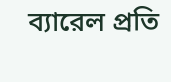ব্যারেল প্রতি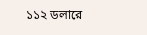১১২ ডলারে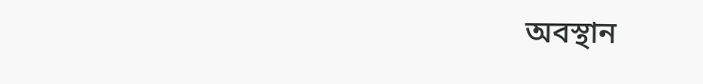অবস্থান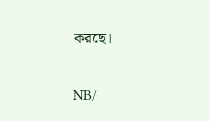করছে।

NB/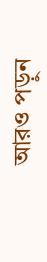আরও পড়ুন